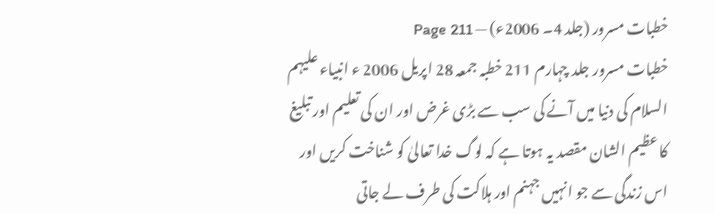خطبات مسرور (جلد 4۔ 2006ء) — Page 211
خطبات مسرور جلد چہارم 211 خطبہ جمعہ 28 اپریل 2006 ء انبیاء علیہم السلام کی دنیا میں آنے کی سب سے بڑی غرض اور ان کی تعلیم اور تبلیغ کا عظیم الشان مقصد یہ ہوتا ہے کہ لوگ خدا تعالیٰ کو شناخت کریں اور اس زندگی سے جو انہیں جہنم اور ہلاکت کی طرف لے جاتی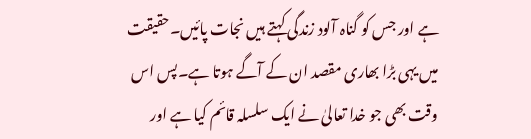ہے اور جس کو گناہ آلود زندگی کہتے ہیں نجات پائیں۔حقیقت میں یہی بڑا بھاری مقصد ان کے آگے ہوتا ہے۔پس اس وقت بھی جو خدا تعالیٰ نے ایک سلسلہ قائم کیا ہے اور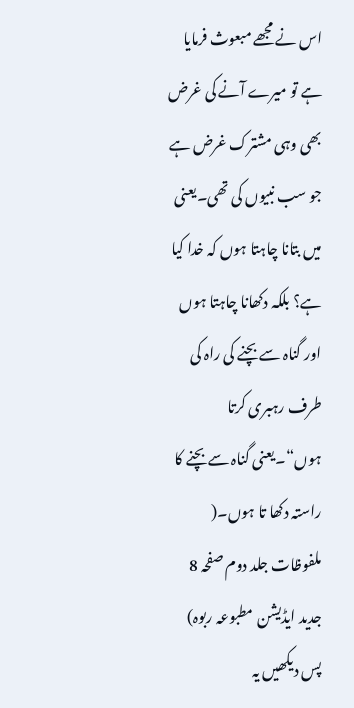اس نے مجھے مبعوث فرمایا ہے تو میرے آنے کی غرض بھی وہی مشترک غرض ہے جو سب نبیوں کی تھی۔یعنی میں بتانا چاہتا ہوں کہ خدا کیا ہے؟ بلکہ دکھانا چاہتا ہوں اور گناہ سے بچنے کی راہ کی طرف رہبری کرتا ہوں“۔یعنی گناہ سے بچنے کا راستہ دکھا تا ہوں۔( ملفوظات جلد دوم صفحہ 8 جدید ایڈیشن مطبوعہ ربوہ) پس دیکھیں یہ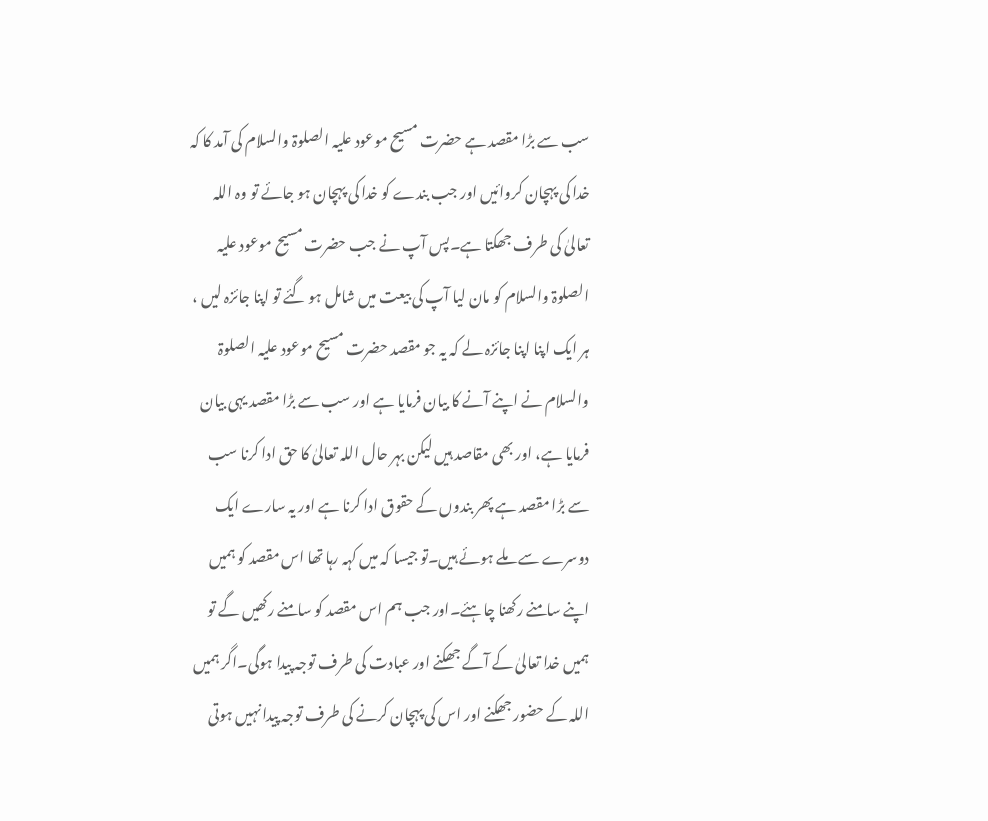سب سے بڑا مقصد ہے حضرت مسیح موعود علیہ الصلوۃ والسلام کی آمد کا کہ خدا کی پہچان کروائیں اور جب بندے کو خدا کی پہچان ہو جائے تو وہ اللہ تعالیٰ کی طرف جھکتا ہے۔پس آپ نے جب حضرت مسیح موعود علیہ الصلوۃ والسلام کو مان لیا آپ کی بیعت میں شامل ہو گئے تو اپنا جائزہ لیں ، ہر ایک اپنا اپنا جائزہ لے کہ یہ جو مقصد حضرت مسیح موعود علیہ الصلوۃ والسلام نے اپنے آنے کا بیان فرمایا ہے اور سب سے بڑا مقصد یہی بیان فرمایا ہے، اور بھی مقاصد ہیں لیکن بہر حال اللہ تعالیٰ کا حق ادا کرنا سب سے بڑا مقصد ہے پھر بندوں کے حقوق ادا کرنا ہے اور یہ سارے ایک دوسرے سے ملے ہوئے ہیں۔تو جیسا کہ میں کہہ رہا تھا اس مقصد کو ہمیں اپنے سامنے رکھنا چاہئے۔اور جب ہم اس مقصد کو سامنے رکھیں گے تو ہمیں خدا تعالیٰ کے آگے جھکنے اور عبادت کی طرف توجہ پیدا ہوگی۔اگر ہمیں اللہ کے حضور جھکنے اور اس کی پہچان کرنے کی طرف توجہ پیدا نہیں ہوتی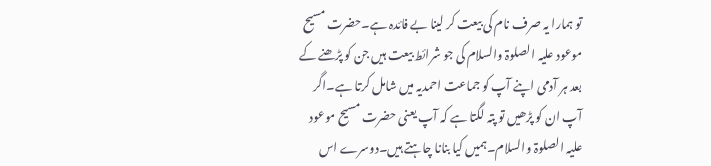تو ہمارا یہ صرف نام کی بیعت کر لینا بے فائدہ ہے۔حضرت مسیح موعود علیہ الصلوۃ والسلام کی جو شرائط بیعت ہیں جن کو پڑھنے کے بعد ہر آدمی اپنے آپ کو جماعت احمدیہ میں شامل کرتا ہے۔اگر آپ ان کو پڑھیں تو پتہ لگتا ہے کہ آپ یعنی حضرت مسیح موعود علیہ الصلوۃ والسلام۔ہمیں کیا بنانا چاہتے ہیں۔دوسرے اس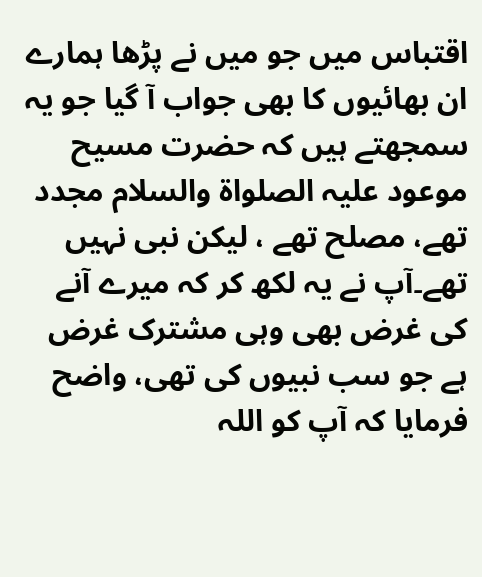اقتباس میں جو میں نے پڑھا ہمارے ان بھائیوں کا بھی جواب آ گیا جو یہ سمجھتے ہیں کہ حضرت مسیح موعود علیہ الصلواۃ والسلام مجدد تھے، مصلح تھے ، لیکن نبی نہیں تھے۔آپ نے یہ لکھ کر کہ میرے آنے کی غرض بھی وہی مشترک غرض ہے جو سب نبیوں کی تھی، واضح فرمایا کہ آپ کو اللہ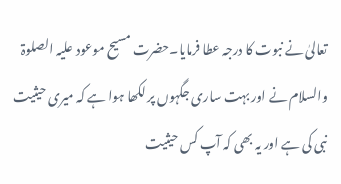تعالیٰ نے نبوت کا درجہ عطا فرمایا۔حضرت مسیح موعود علیہ الصلوۃ والسلام نے اور بہت ساری جگہوں پر لکھا ہوا ہے کہ میری حیثیت نبی کی ہے اور یہ بھی کہ آپ کس حیثیت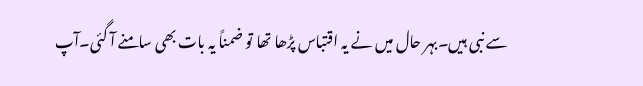سے نبی ہیں۔بہر حال میں نے یہ اقتباس پڑھا تھا تو ضمناً یہ بات بھی سامنے آ گئی۔آپ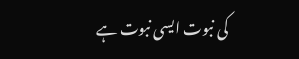کی نبوت ایسی نبوت ہے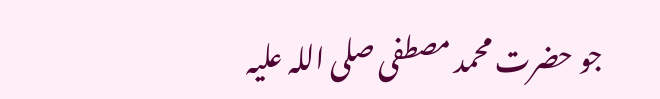جو حضرت محمد مصطفی صلی اللہ علیہ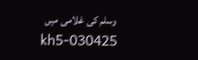وسلم کی غلامی میں kh5-030425